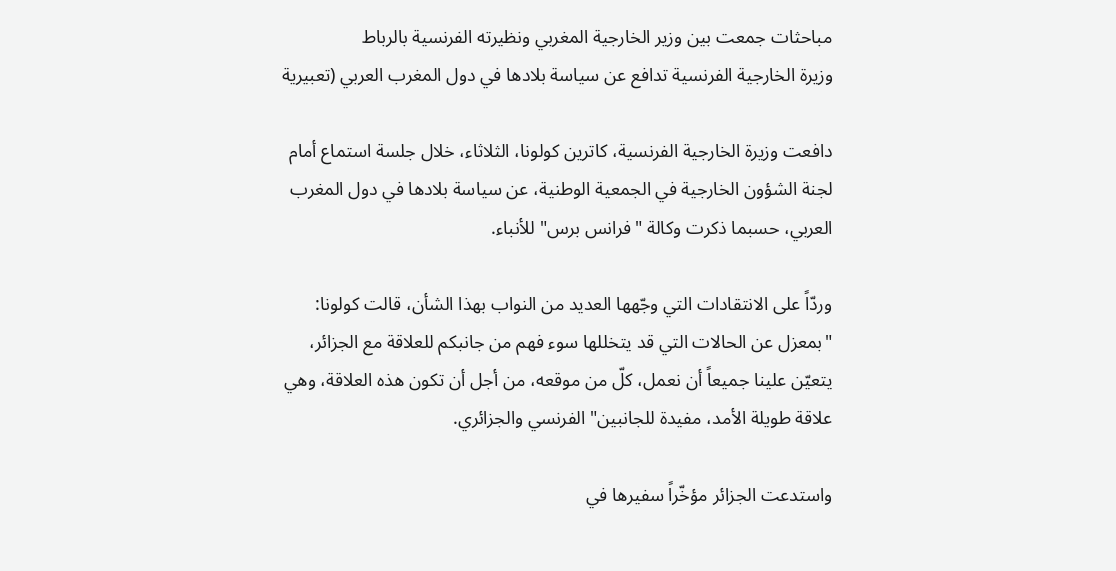مباحثات جمعت بين وزير الخارجية المغربي ونظيرته الفرنسية بالرباط
وزيرة الخارجية الفرنسية تدافع عن سياسة بلادها في دول المغرب العربي (تعبيرية

دافعت وزيرة الخارجية الفرنسية، كاترين كولونا، الثلاثاء، خلال جلسة استماع أمام لجنة الشؤون الخارجية في الجمعية الوطنية، عن سياسة بلادها في دول المغرب العربي، حسبما ذكرت وكالة "فرانس برس" للأنباء.

وردّاً على الانتقادات التي وجّهها العديد من النواب بهذا الشأن، قالت كولونا: "بمعزل عن الحالات التي قد يتخللها سوء فهم من جانبكم للعلاقة مع الجزائر، يتعيّن علينا جميعاً أن نعمل، كلّ من موقعه، من أجل أن تكون هذه العلاقة، وهي علاقة طويلة الأمد، مفيدة للجانبين" الفرنسي والجزائري.

واستدعت الجزائر مؤخّراً سفيرها في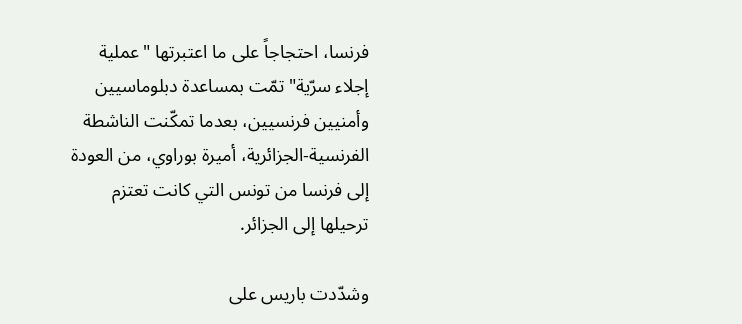فرنسا، احتجاجاً على ما اعتبرتها "عملية إجلاء سرّية" تمّت بمساعدة دبلوماسيين وأمنيين فرنسيين، بعدما تمكّنت الناشطة الفرنسية-الجزائرية، أميرة بوراوي، من العودة إلى فرنسا من تونس التي كانت تعتزم ترحيلها إلى الجزائر.

وشدّدت باريس على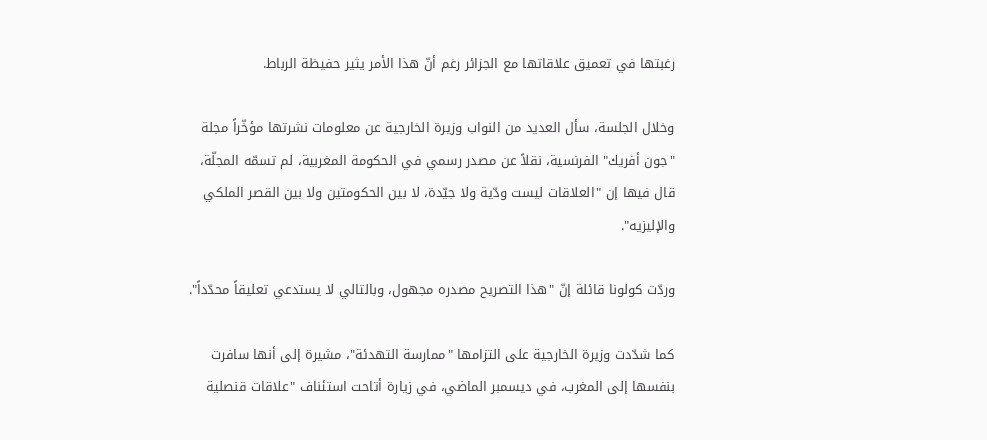رغبتها في تعميق علاقاتها مع الجزائر رغم أنّ هذا الأمر يثير حفيظة الرباط.

وخلال الجلسة، سأل العديد من النواب وزيرة الخارجية عن معلومات نشرتها مؤخّراً مجلة "جون أفريك" الفرنسية، نقلاً عن مصدر رسمي في الحكومة المغربية، لم تسمّه المجلّة، قال فيها إن "العلاقات ليست ودّية ولا جيّدة، لا بين الحكومتين ولا بين القصر الملكي والإليزيه".

وردّت كولونا قائلة إنّ "هذا التصريح مصدره مجهول، وبالتالي لا يستدعي تعليقاً محدّداً".

كما شدّدت وزيرة الخارجية على التزامها "ممارسة التهدئة"، مشيرة إلى أنها سافرت بنفسها إلى المغرب، في ديسمبر الماضي، في زيارة أتاحت استئناف "علاقات قنصلية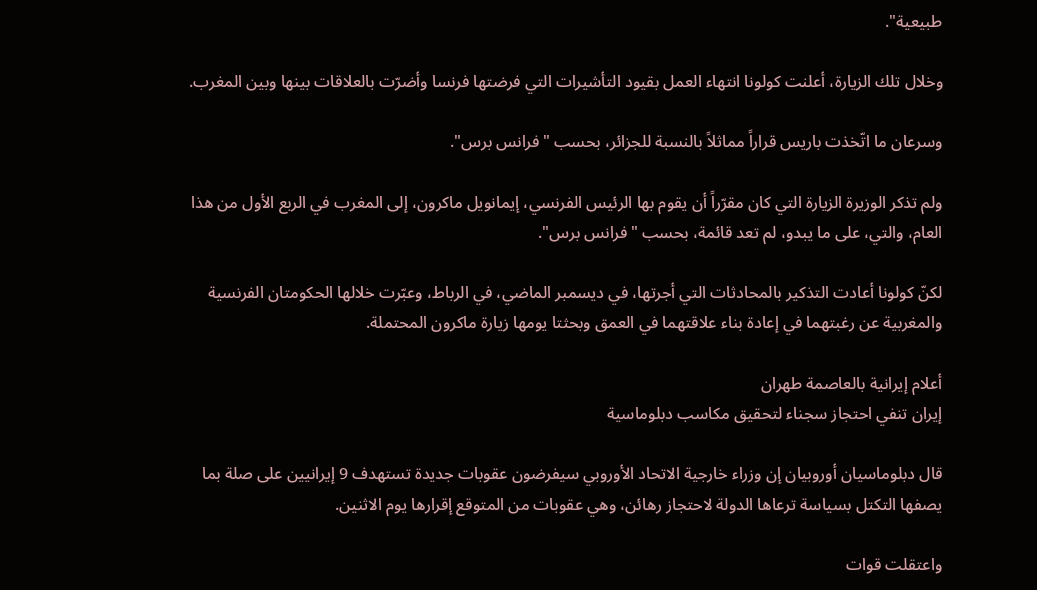طبيعية".

وخلال تلك الزيارة، أعلنت كولونا انتهاء العمل بقيود التأشيرات التي فرضتها فرنسا وأضرّت بالعلاقات بينها وبين المغرب.

وسرعان ما اتّخذت باريس قراراً مماثلاً بالنسبة للجزائر، بحسب "فرانس برس".

ولم تذكر الوزيرة الزيارة التي كان مقرّراً أن يقوم بها الرئيس الفرنسي، إيمانويل ماكرون، إلى المغرب في الربع الأول من هذا العام، والتي، على ما يبدو، لم تعد قائمة، بحسب "فرانس برس".

لكنّ كولونا أعادت التذكير بالمحادثات التي أجرتها، في ديسمبر الماضي، في الرباط، وعبّرت خلالها الحكومتان الفرنسية والمغربية عن رغبتهما في إعادة بناء علاقتهما في العمق وبحثتا يومها زيارة ماكرون المحتملة.

أعلام إيرانية بالعاصمة طهران
إيران تنفي احتجاز سجناء لتحقيق مكاسب دبلوماسية

قال دبلوماسيان أوروبيان إن وزراء خارجية الاتحاد الأوروبي سيفرضون عقوبات جديدة تستهدف 9 إيرانيين على صلة بما يصفها التكتل بسياسة ترعاها الدولة لاحتجاز رهائن، وهي عقوبات من المتوقع إقرارها يوم الاثنين.

واعتقلت قوات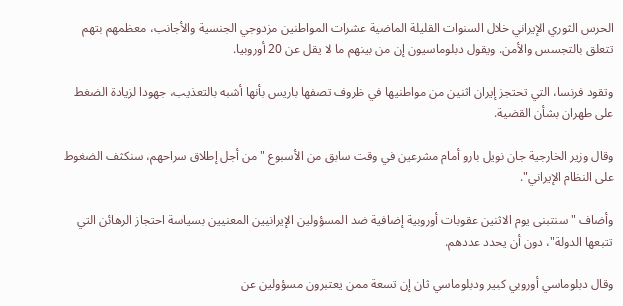الحرس الثوري الإيراني خلال السنوات القليلة الماضية عشرات المواطنين مزدوجي الجنسية والأجانب، معظمهم بتهم تتعلق بالتجسس والأمن. ويقول دبلوماسيون إن من بينهم ما لا يقل عن 20 أوروبيا.

وتقود فرنسا، التي تحتجز إيران اثنين من مواطنيها في ظروف تصفها باريس بأنها أشبه بالتعذيب، جهودا لزيادة الضغط على طهران بشأن القضية.

وقال وزير الخارجية جان نويل بارو أمام مشرعين في وقت سابق من الأسبوع "من أجل إطلاق سراحهم، سنكثف الضغوط على النظام الإيراني".

وأضاف "سنتبنى يوم الاثنين عقوبات أوروبية إضافية ضد المسؤولين الإيرانيين المعنيين بسياسة احتجاز الرهائن التي تتبعها الدولة"، دون أن يحدد عددهم.

وقال دبلوماسي أوروبي كبير ودبلوماسي ثان إن تسعة ممن يعتبرون مسؤولين عن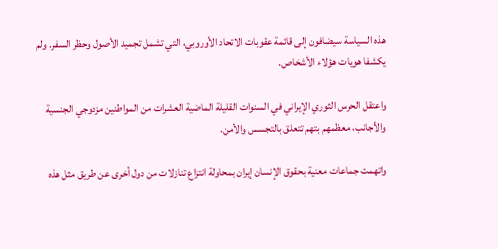هذه السياسة سيضافون إلى قائمة عقوبات الاتحاد الأوروبي، التي تشمل تجميد الأصول وحظر السفر. ولم يكشفا هويات هؤلاء الأشخاص.

واعتقل الحرس الثوري الإيراني في السنوات القليلة الماضية العشرات من المواطنين مزدوجي الجنسية والأجانب، معظمهم بتهم تتعلق بالتجسس والأمن.

واتهمت جماعات معنية بحقوق الإنسان إيران بمحاولة انتزاع تنازلات من دول أخرى عن طريق مثل هذه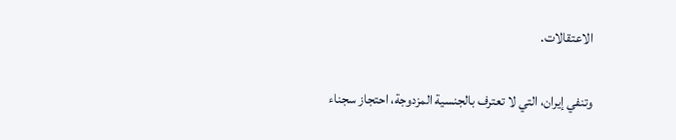الاعتقالات.

وتنفي إيران، التي لا تعترف بالجنسية المزدوجة، احتجاز سجناء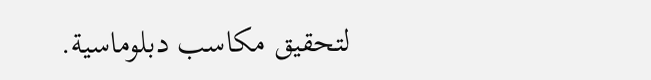لتحقيق مكاسب دبلوماسية.